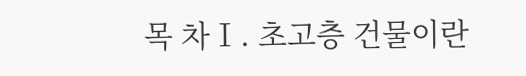목 차Ⅰ. 초고층 건물이란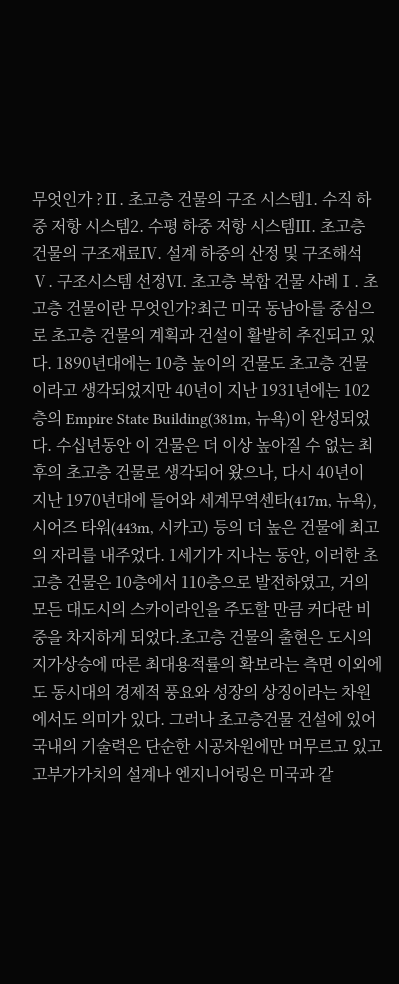무엇인가 ?Ⅱ. 초고층 건물의 구조 시스템1. 수직 하중 저항 시스템2. 수평 하중 저항 시스템Ⅲ. 초고층 건물의 구조재료Ⅳ. 설계 하중의 산정 및 구조해석Ⅴ. 구조시스템 선정Ⅵ. 초고층 복합 건물 사례Ⅰ. 초고층 건물이란 무엇인가?최근 미국 동남아를 중심으로 초고층 건물의 계획과 건설이 활발히 추진되고 있다. 1890년대에는 10층 높이의 건물도 초고층 건물이라고 생각되었지만 40년이 지난 1931년에는 102층의 Empire State Building(381m, 뉴욕)이 완성되었다. 수십년동안 이 건물은 더 이상 높아질 수 없는 최후의 초고층 건물로 생각되어 왔으나, 다시 40년이 지난 1970년대에 들어와 세계무역센타(417m, 뉴욕), 시어즈 타워(443m, 시카고) 등의 더 높은 건물에 최고의 자리를 내주었다. 1세기가 지나는 동안, 이러한 초고층 건물은 10층에서 110층으로 발전하였고, 거의 모든 대도시의 스카이라인을 주도할 만큼 커다란 비중을 차지하게 되었다.초고층 건물의 출현은 도시의 지가상승에 따른 최대용적률의 확보라는 측면 이외에도 동시대의 경제적 풍요와 성장의 상징이라는 차원에서도 의미가 있다. 그러나 초고층건물 건설에 있어 국내의 기술력은 단순한 시공차원에만 머무르고 있고 고부가가치의 설계나 엔지니어링은 미국과 같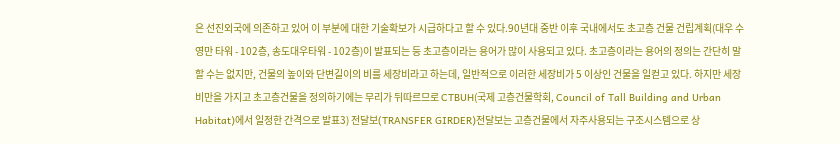은 선진외국에 의존하고 있어 이 부분에 대한 기술확보가 시급하다고 할 수 있다.90년대 중반 이후 국내에서도 초고층 건물 건립계획(대우 수영만 타워 - 102층, 송도대우타워 - 102층)이 발표되는 등 초고층이라는 용어가 많이 사용되고 있다. 초고층이라는 용어의 정의는 간단히 말할 수는 없지만, 건물의 높이와 단변길이의 비를 세장비라고 하는데, 일반적으로 이러한 세장비가 5 이상인 건물을 일컫고 있다. 하지만 세장비만을 가지고 초고층건물을 정의하기에는 무리가 뒤따르므로 CTBUH(국제 고층건물학회, Council of Tall Building and Urban Habitat)에서 일정한 간격으로 발표3) 전달보(TRANSFER GIRDER)전달보는 고층건물에서 자주사용되는 구조시스템으로 상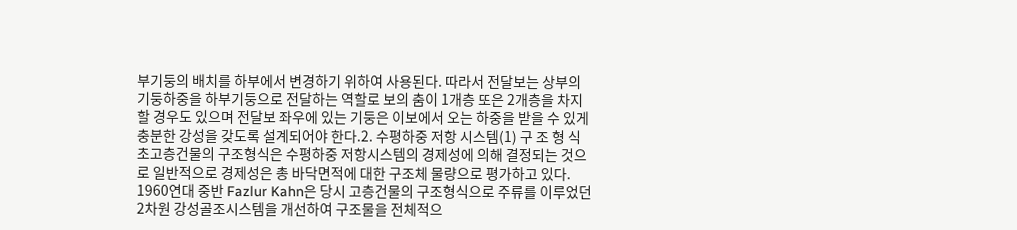부기둥의 배치를 하부에서 변경하기 위하여 사용된다. 따라서 전달보는 상부의 기둥하중을 하부기둥으로 전달하는 역할로 보의 춤이 1개층 또은 2개층을 차지할 경우도 있으며 전달보 좌우에 있는 기둥은 이보에서 오는 하중을 받을 수 있게 충분한 강성을 갖도록 설계되어야 한다.2. 수평하중 저항 시스템(1) 구 조 형 식초고층건물의 구조형식은 수평하중 저항시스템의 경제성에 의해 결정되는 것으로 일반적으로 경제성은 총 바닥면적에 대한 구조체 물량으로 평가하고 있다. 1960연대 중반 Fazlur Kahn은 당시 고층건물의 구조형식으로 주류를 이루었던 2차원 강성골조시스템을 개선하여 구조물을 전체적으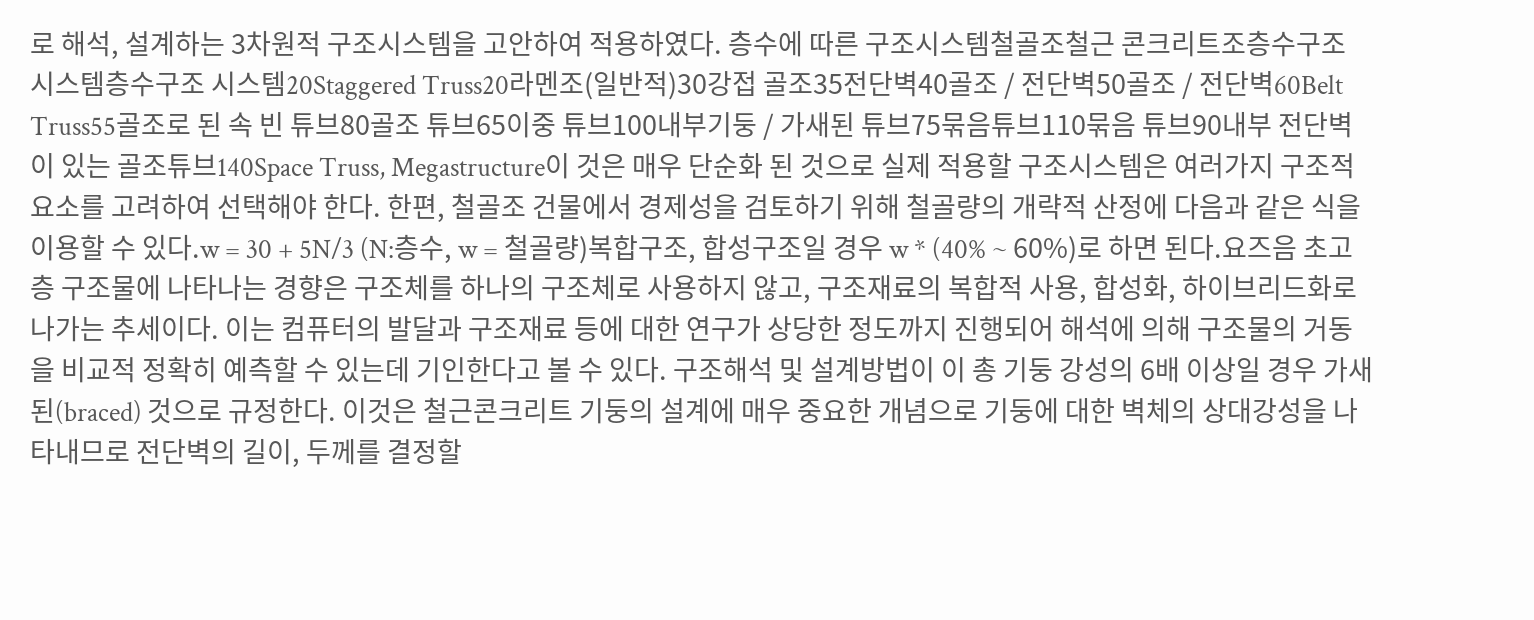로 해석, 설계하는 3차원적 구조시스템을 고안하여 적용하였다. 층수에 따른 구조시스템철골조철근 콘크리트조층수구조 시스템층수구조 시스템20Staggered Truss20라멘조(일반적)30강접 골조35전단벽40골조 / 전단벽50골조 / 전단벽60Belt Truss55골조로 된 속 빈 튜브80골조 튜브65이중 튜브100내부기둥 / 가새된 튜브75묶음튜브110묶음 튜브90내부 전단벽이 있는 골조튜브140Space Truss, Megastructure이 것은 매우 단순화 된 것으로 실제 적용할 구조시스템은 여러가지 구조적 요소를 고려하여 선택해야 한다. 한편, 철골조 건물에서 경제성을 검토하기 위해 철골량의 개략적 산정에 다음과 같은 식을 이용할 수 있다.w = 30 + 5N/3 (N:층수, w = 철골량)복합구조, 합성구조일 경우 w * (40% ~ 60%)로 하면 된다.요즈음 초고층 구조물에 나타나는 경향은 구조체를 하나의 구조체로 사용하지 않고, 구조재료의 복합적 사용, 합성화, 하이브리드화로 나가는 추세이다. 이는 컴퓨터의 발달과 구조재료 등에 대한 연구가 상당한 정도까지 진행되어 해석에 의해 구조물의 거동을 비교적 정확히 예측할 수 있는데 기인한다고 볼 수 있다. 구조해석 및 설계방법이 이 총 기둥 강성의 6배 이상일 경우 가새된(braced) 것으로 규정한다. 이것은 철근콘크리트 기둥의 설계에 매우 중요한 개념으로 기둥에 대한 벽체의 상대강성을 나타내므로 전단벽의 길이, 두께를 결정할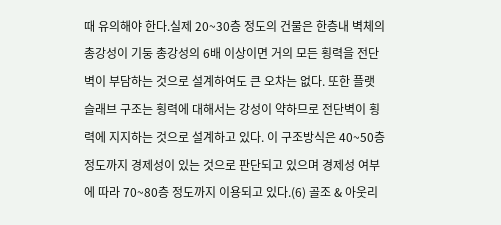때 유의해야 한다.실제 20~30층 정도의 건물은 한층내 벽체의 총강성이 기둥 총강성의 6배 이상이면 거의 모든 횡력을 전단벽이 부담하는 것으로 설계하여도 큰 오차는 없다. 또한 플랫슬래브 구조는 횡력에 대해서는 강성이 약하므로 전단벽이 횡력에 지지하는 것으로 설계하고 있다. 이 구조방식은 40~50층 정도까지 경제성이 있는 것으로 판단되고 있으며 경제성 여부에 따라 70~80층 정도까지 이용되고 있다.(6) 골조 & 아웃리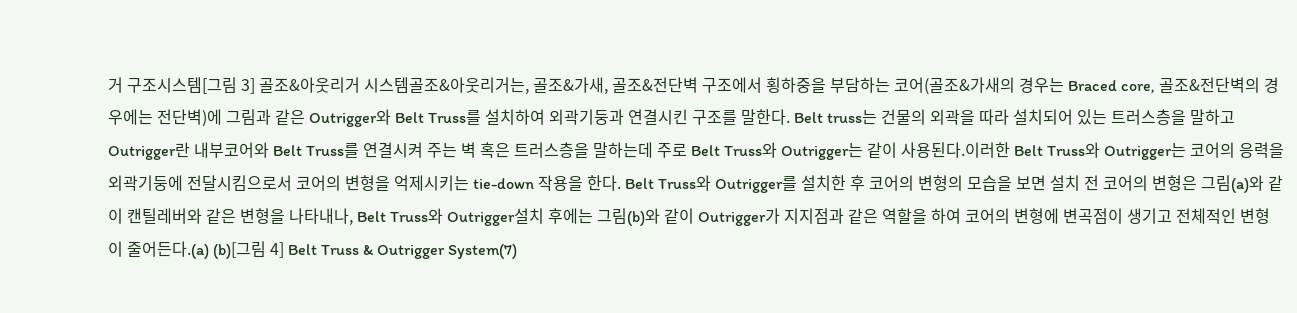거 구조시스템[그림 3] 골조&아웃리거 시스템골조&아웃리거는, 골조&가새, 골조&전단벽 구조에서 횡하중을 부담하는 코어(골조&가새의 경우는 Braced core, 골조&전단벽의 경우에는 전단벽)에 그림과 같은 Outrigger와 Belt Truss를 설치하여 외곽기둥과 연결시킨 구조를 말한다. Belt truss는 건물의 외곽을 따라 설치되어 있는 트러스층을 말하고 Outrigger란 내부코어와 Belt Truss를 연결시켜 주는 벽 혹은 트러스층을 말하는데 주로 Belt Truss와 Outrigger는 같이 사용된다.이러한 Belt Truss와 Outrigger는 코어의 응력을 외곽기둥에 전달시킴으로서 코어의 변형을 억제시키는 tie-down 작용을 한다. Belt Truss와 Outrigger를 설치한 후 코어의 변형의 모습을 보면 설치 전 코어의 변형은 그림(a)와 같이 캔틸레버와 같은 변형을 나타내나, Belt Truss와 Outrigger설치 후에는 그림(b)와 같이 Outrigger가 지지점과 같은 역할을 하여 코어의 변형에 변곡점이 생기고 전체적인 변형이 줄어든다.(a) (b)[그림 4] Belt Truss & Outrigger System(7)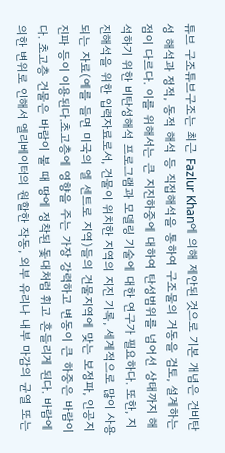튜브 구조튜브구조는 최근 Fazlur Khan에 의해 제안된 것으로 기본 개념은 건비탄성 해석과 정적, 동적 해석 등 직접해석을 통하여 구조물의 거동을 검토, 설계하는 점이 다르다. 이를 위해서는 큰 지진하중에 대하여 탄성범위를 넘어선 상태까지 해석하기 위한 비탄성해석 프로그램과 모델링 기술에 대한 연구가 필요하다. 또한, 지진해석을 위한 입력자료로서, 건물이 위치한 지역의 지진 기록, 세계적으로 많이 사용되는 자료(예를 들면 미국의 엘 센트로 지역)들의 건물지역에 맞는 보정파, 인공지진파 등이 이용된다.초고층에 영향을 주는 가장 강력하고 변동이 큰 하중은 바람이다. 초고층 건물은 바람이 불 때 땅에 정착된 돛대처럼 휘고 흔들리게 된다. 바람에 의한 변위로 인해서 엘리베이터의 원할한 작동, 외부 유리나 내부 마감의 균열 또는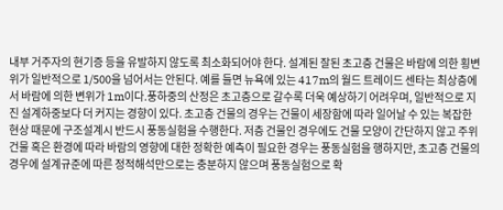내부 거주자의 현기증 등을 유발하지 않도록 최소화되어야 한다. 설계된 잘된 초고층 건물은 바람에 의한 횡변위가 일반적으로 1/500을 넘어서는 안된다. 예를 들면 뉴욕에 있는 417m의 월드 트레이드 센타는 최상층에서 바람에 의한 변위가 1m이다.풍하중의 산정은 초고층으로 갈수록 더욱 예상하기 어려우며, 일반적으로 지진 설계하중보다 더 커지는 경향이 있다. 초고층 건물의 경우는 건물이 세장함에 따라 일어날 수 있는 복잡한 현상 때문에 구조설계시 반드시 풍동실험을 수행한다. 저층 건물인 경우에도 건물 모양이 간단하지 않고 주위 건물 혹은 환경에 따라 바람의 영향에 대한 정확한 예측이 필요한 경우는 풍동실험을 행하지만, 초고층 건물의 경우에 설계규준에 따른 정적해석만으로는 충분하지 않으며 풍동실험으로 확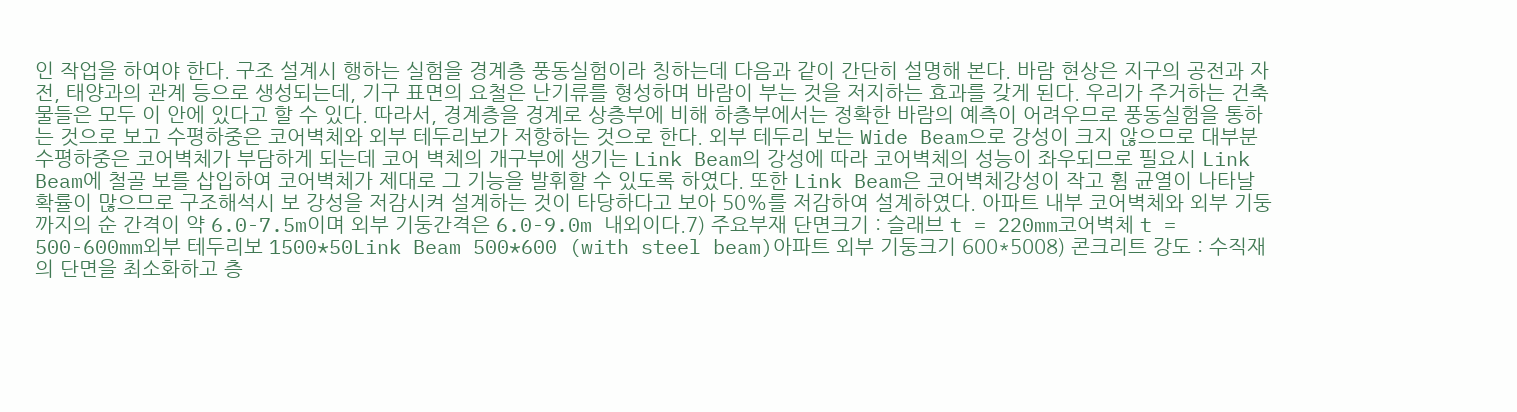인 작업을 하여야 한다. 구조 설계시 행하는 실험을 경계층 풍동실험이라 칭하는데 다음과 같이 간단히 설명해 본다. 바람 현상은 지구의 공전과 자전, 태양과의 관계 등으로 생성되는데, 기구 표면의 요철은 난기류를 형성하며 바람이 부는 것을 저지하는 효과를 갖게 된다. 우리가 주거하는 건축물들은 모두 이 안에 있다고 할 수 있다. 따라서, 경계층을 경계로 상층부에 비해 하층부에서는 정확한 바람의 예측이 어려우므로 풍동실험을 통하는 것으로 보고 수평하중은 코어벽체와 외부 테두리보가 저항하는 것으로 한다. 외부 테두리 보는 Wide Beam으로 강성이 크지 않으므로 대부분 수평하중은 코어벽체가 부담하게 되는데 코어 벽체의 개구부에 생기는 Link Beam의 강성에 따라 코어벽체의 성능이 좌우되므로 필요시 Link Beam에 철골 보를 삽입하여 코어벽체가 제대로 그 기능을 발휘할 수 있도록 하였다. 또한 Link Beam은 코어벽체강성이 작고 휨 균열이 나타날 확률이 많으므로 구조해석시 보 강성을 저감시켜 설계하는 것이 타당하다고 보아 50%를 저감하여 설계하였다. 아파트 내부 코어벽체와 외부 기둥까지의 순 간격이 약 6.0-7.5m이며 외부 기둥간격은 6.0-9.0m 내외이다.7) 주요부재 단면크기 : 슬래브 t = 220mm코어벽체 t = 500-600mm외부 테두리보 1500*50Link Beam 500*600 (with steel beam)아파트 외부 기둥크기 600*5008) 콘크리트 강도 : 수직재의 단면을 최소화하고 층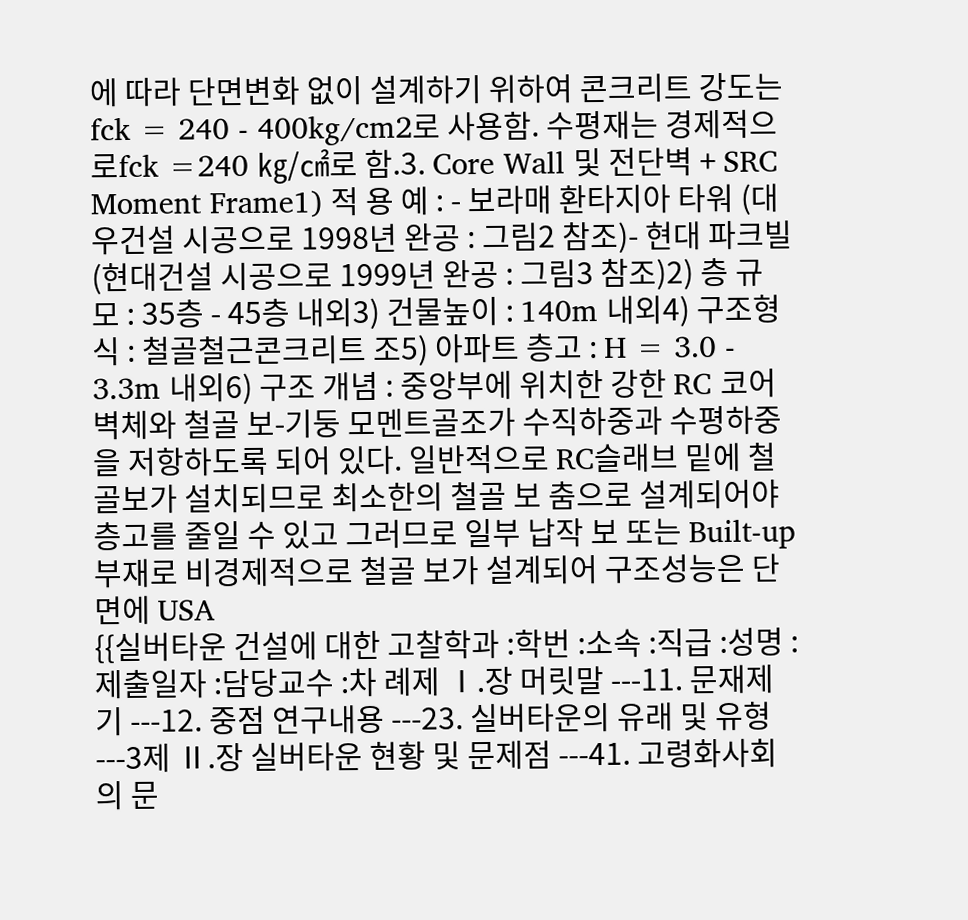에 따라 단면변화 없이 설계하기 위하여 콘크리트 강도는 fck = 240 - 400kg/cm2로 사용함. 수평재는 경제적으로fck =240 ㎏/㎠로 함.3. Core Wall 및 전단벽 + SRC Moment Frame1) 적 용 예 : - 보라매 환타지아 타워 (대우건설 시공으로 1998년 완공 : 그림2 참조)- 현대 파크빌 (현대건설 시공으로 1999년 완공 : 그림3 참조)2) 층 규 모 : 35층 - 45층 내외3) 건물높이 : 140m 내외4) 구조형식 : 철골철근콘크리트 조5) 아파트 층고 : H = 3.0 - 3.3m 내외6) 구조 개념 : 중앙부에 위치한 강한 RC 코어벽체와 철골 보-기둥 모멘트골조가 수직하중과 수평하중을 저항하도록 되어 있다. 일반적으로 RC슬래브 밑에 철골보가 설치되므로 최소한의 철골 보 춤으로 설계되어야 층고를 줄일 수 있고 그러므로 일부 납작 보 또는 Built-up부재로 비경제적으로 철골 보가 설계되어 구조성능은 단면에 USA
{{실버타운 건설에 대한 고찰학과 :학번 :소속 :직급 :성명 :제출일자 :담당교수 :차 례제 Ⅰ.장 머릿말 ---11. 문재제기 ---12. 중점 연구내용 ---23. 실버타운의 유래 및 유형 ---3제 Ⅱ.장 실버타운 현황 및 문제점 ---41. 고령화사회의 문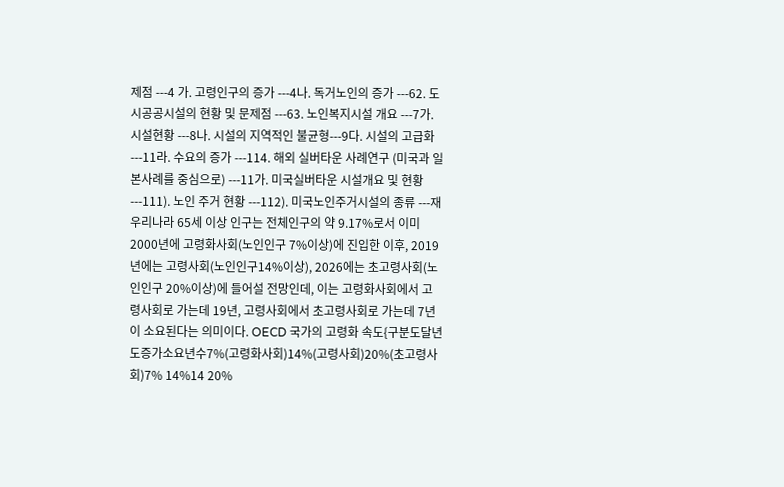제점 ---4 가. 고령인구의 증가 ---4나. 독거노인의 증가 ---62. 도시공공시설의 현황 및 문제점 ---63. 노인복지시설 개요 ---7가. 시설현황 ---8나. 시설의 지역적인 불균형---9다. 시설의 고급화 ---11라. 수요의 증가 ---114. 해외 실버타운 사례연구 (미국과 일본사례를 중심으로) ---11가. 미국실버타운 시설개요 및 현황 ---111). 노인 주거 현황 ---112). 미국노인주거시설의 종류 ---재 우리나라 65세 이상 인구는 전체인구의 약 9.17%로서 이미 2000년에 고령화사회(노인인구 7%이상)에 진입한 이후, 2019년에는 고령사회(노인인구14%이상), 2026에는 초고령사회(노인인구 20%이상)에 들어설 전망인데, 이는 고령화사회에서 고령사회로 가는데 19년, 고령사회에서 초고령사회로 가는데 7년이 소요된다는 의미이다. OECD 국가의 고령화 속도{구분도달년도증가소요년수7%(고령화사회)14%(고령사회)20%(초고령사회)7% 14%14 20%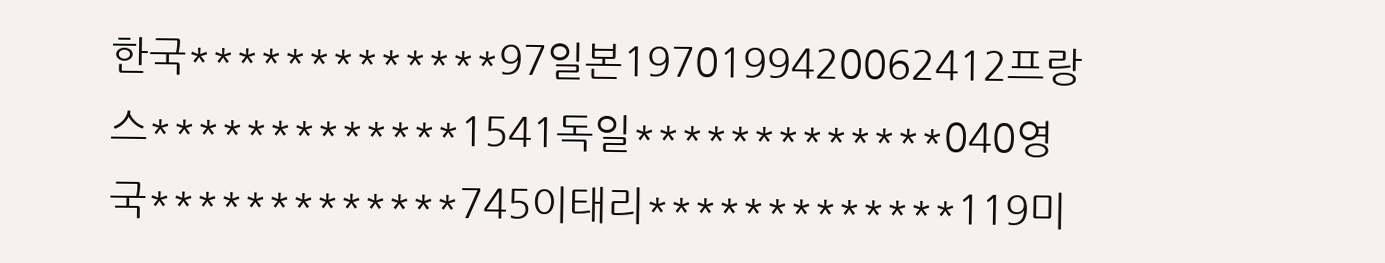한국*************97일본1970199420062412프랑스*************1541독일*************040영국*************745이태리*************119미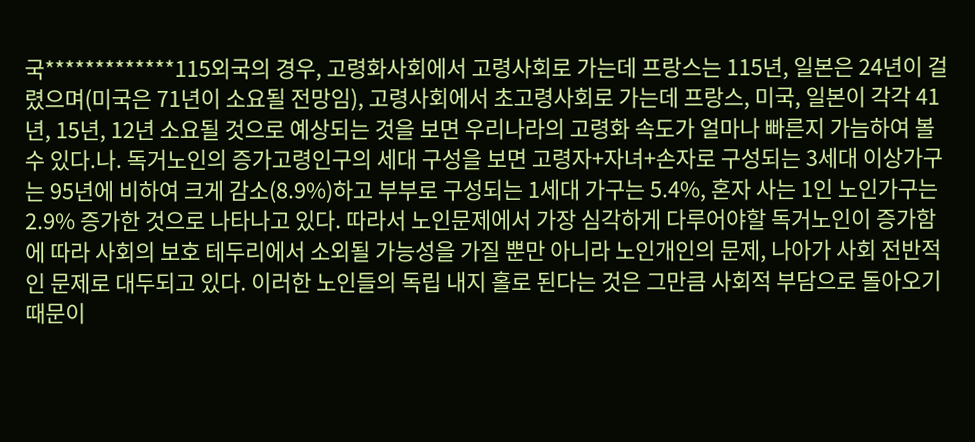국*************115외국의 경우, 고령화사회에서 고령사회로 가는데 프랑스는 115년, 일본은 24년이 걸렸으며(미국은 71년이 소요될 전망임), 고령사회에서 초고령사회로 가는데 프랑스, 미국, 일본이 각각 41년, 15년, 12년 소요될 것으로 예상되는 것을 보면 우리나라의 고령화 속도가 얼마나 빠른지 가늠하여 볼 수 있다.나. 독거노인의 증가고령인구의 세대 구성을 보면 고령자+자녀+손자로 구성되는 3세대 이상가구는 95년에 비하여 크게 감소(8.9%)하고 부부로 구성되는 1세대 가구는 5.4%, 혼자 사는 1인 노인가구는 2.9% 증가한 것으로 나타나고 있다. 따라서 노인문제에서 가장 심각하게 다루어야할 독거노인이 증가함에 따라 사회의 보호 테두리에서 소외될 가능성을 가질 뿐만 아니라 노인개인의 문제, 나아가 사회 전반적인 문제로 대두되고 있다. 이러한 노인들의 독립 내지 홀로 된다는 것은 그만큼 사회적 부담으로 돌아오기 때문이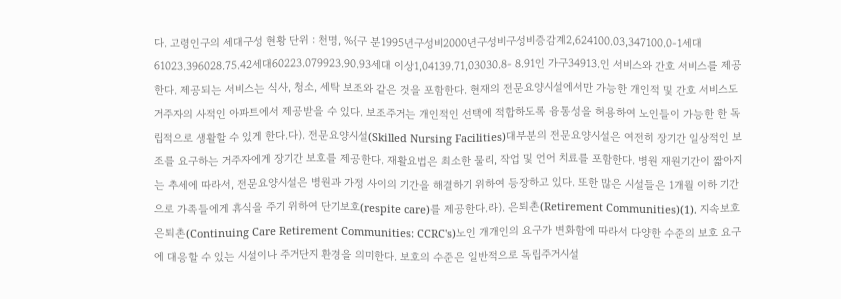다. 고령인구의 세대구성 현황 단위 : 천명, %{구 분1995년구성비2000년구성비구성비증감계2,624100.03,347100.0-1세대61023.396028.75.42세대60223.079923.90.93세대 이상1,04139.71,03030.8- 8.91인 가구34913.인 서비스와 간호 서비스를 제공한다. 제공되는 서비스는 식사, 청소, 세탁 보조와 같은 것을 포함한다. 현재의 전문요양시설에서만 가능한 개인적 및 간호 서비스도 거주자의 사적인 아파트에서 제공받을 수 있다. 보조주거는 개인적인 선택에 적합하도록 융통성을 허용하여 노인들이 가능한 한 독립적으로 생활할 수 있게 한다.다). 전문요양시설(Skilled Nursing Facilities)대부분의 전문요양시설은 여전히 장기간 일상적인 보조를 요구하는 거주자에게 장기간 보호를 제공한다. 재활요법은 최소한 물리, 작업 및 언어 치료를 포함한다. 병원 재원기간이 짧아지는 추세에 따라서, 전문요양시설은 병원과 가정 사이의 기간을 해결하기 위하여 등장하고 있다. 또한 많은 시설들은 1개월 이하 기간으로 가족들에게 휴식을 주기 위하여 단기보호(respite care)를 제공한다.라). 은퇴촌(Retirement Communities)(1). 지속보호은퇴촌(Continuing Care Retirement Communities: CCRC's)노인 개개인의 요구가 변화함에 따라서 다양한 수준의 보호 요구에 대응할 수 있는 시설이나 주거단지 환경을 의미한다. 보호의 수준은 일반적으로 독립주거시설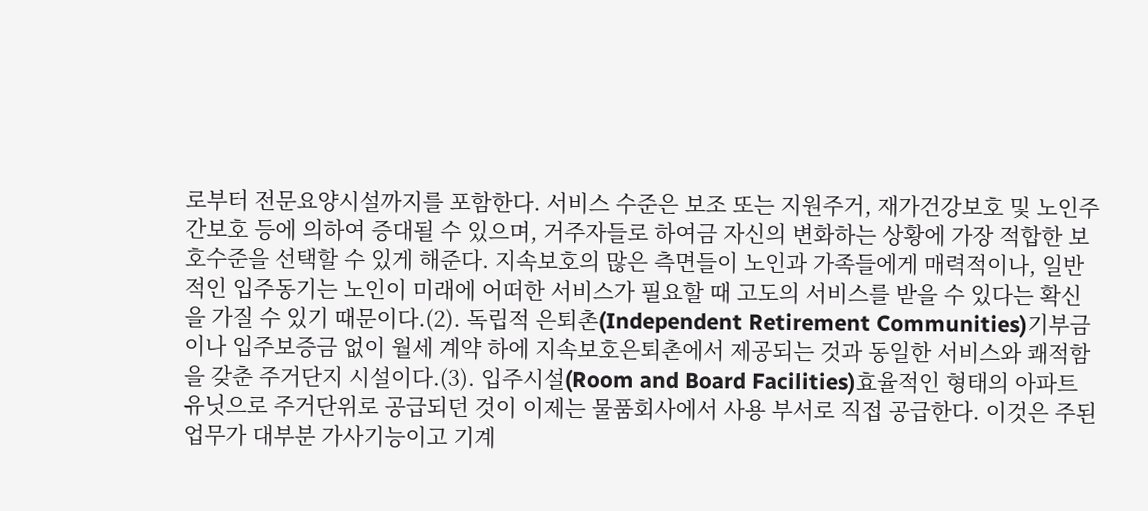로부터 전문요양시설까지를 포함한다. 서비스 수준은 보조 또는 지원주거, 재가건강보호 및 노인주간보호 등에 의하여 증대될 수 있으며, 거주자들로 하여금 자신의 변화하는 상황에 가장 적합한 보호수준을 선택할 수 있게 해준다. 지속보호의 많은 측면들이 노인과 가족들에게 매력적이나, 일반적인 입주동기는 노인이 미래에 어떠한 서비스가 필요할 때 고도의 서비스를 받을 수 있다는 확신을 가질 수 있기 때문이다.(2). 독립적 은퇴촌(Independent Retirement Communities)기부금이나 입주보증금 없이 월세 계약 하에 지속보호은퇴촌에서 제공되는 것과 동일한 서비스와 쾌적함을 갖춘 주거단지 시설이다.(3). 입주시설(Room and Board Facilities)효율적인 형태의 아파트 유닛으로 주거단위로 공급되던 것이 이제는 물품회사에서 사용 부서로 직접 공급한다. 이것은 주된 업무가 대부분 가사기능이고 기계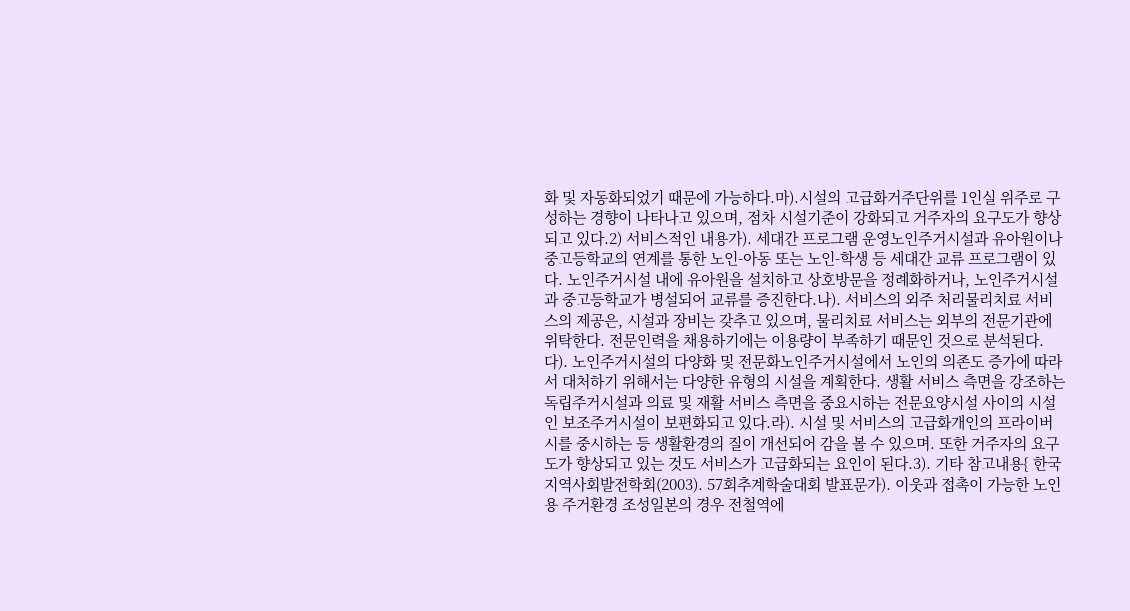화 및 자동화되었기 때문에 가능하다.마).시설의 고급화거주단위를 1인실 위주로 구성하는 경향이 나타나고 있으며, 점차 시설기준이 강화되고 거주자의 요구도가 향상되고 있다.2) 서비스적인 내용가). 세대간 프로그램 운영노인주거시설과 유아원이나 중고등학교의 연계를 통한 노인-아동 또는 노인-학생 등 세대간 교류 프로그램이 있다. 노인주거시설 내에 유아원을 설치하고 상호방문을 정례화하거나, 노인주거시설과 중고등학교가 병설되어 교류를 증진한다.나). 서비스의 외주 처리물리치료 서비스의 제공은, 시설과 장비는 갖추고 있으며, 물리치료 서비스는 외부의 전문기관에 위탁한다. 전문인력을 채용하기에는 이용량이 부족하기 때문인 것으로 분석된다.다). 노인주거시설의 다양화 및 전문화노인주거시설에서 노인의 의존도 증가에 따라서 대처하기 위해서는 다양한 유형의 시설을 계획한다. 생활 서비스 측면을 강조하는 독립주거시설과 의료 및 재활 서비스 측면을 중요시하는 전문요양시설 사이의 시설인 보조주거시설이 보편화되고 있다.라). 시설 및 서비스의 고급화개인의 프라이버시를 중시하는 등 생활환경의 질이 개선되어 감을 볼 수 있으며. 또한 거주자의 요구도가 향상되고 있는 것도 서비스가 고급화되는 요인이 된다.3). 기타 참고내용{ 한국지역사회발전학회(2003). 57회추계학술대회 발표문가). 이웃과 접촉이 가능한 노인용 주거환경 조성일본의 경우 전철역에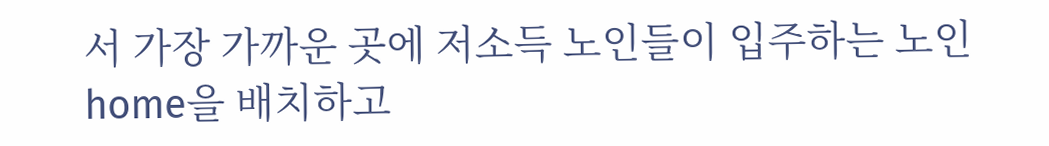서 가장 가까운 곳에 저소득 노인들이 입주하는 노인 home을 배치하고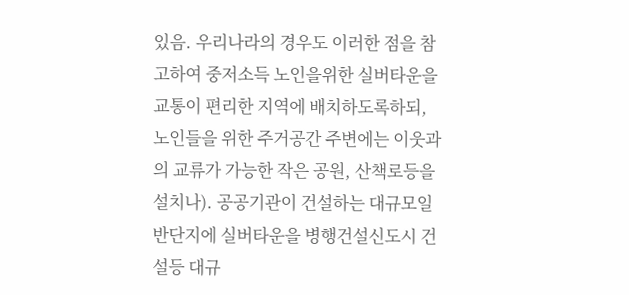있음. 우리나라의 경우도 이러한 점을 참고하여 중저소득 노인을위한 실버타운을 교통이 편리한 지역에 배치하도록하되, 노인들을 위한 주거공간 주변에는 이웃과의 교류가 가능한 작은 공원, 산책로등을 설치나). 공공기관이 건설하는 대규모일반단지에 실버타운을 병행건설신도시 건설등 대규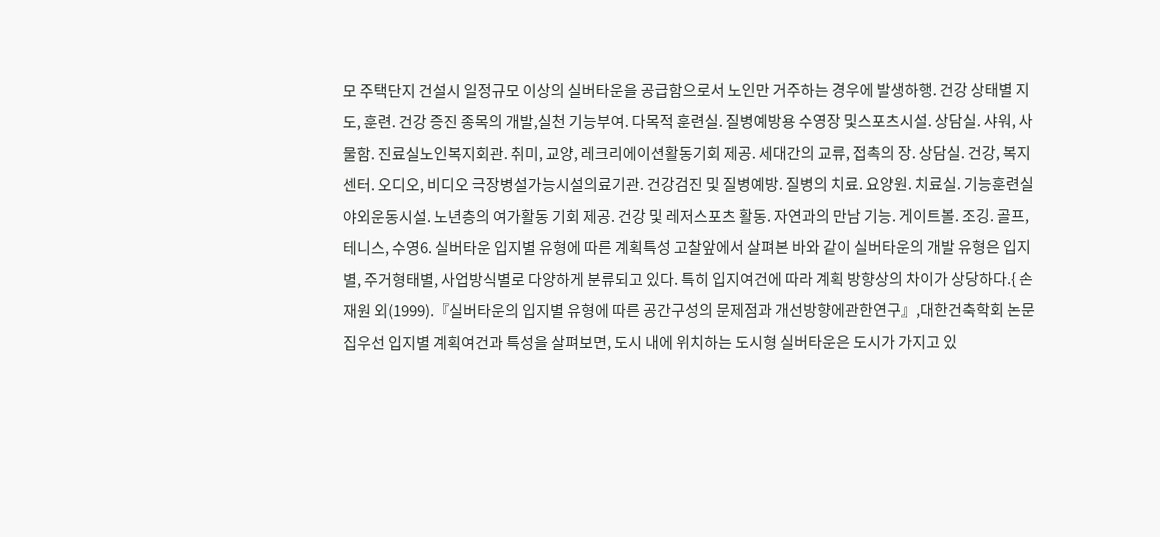모 주택단지 건설시 일정규모 이상의 실버타운을 공급함으로서 노인만 거주하는 경우에 발생하행. 건강 상태별 지도, 훈련. 건강 증진 종목의 개발,실천 기능부여. 다목적 훈련실. 질병예방용 수영장 및스포츠시설. 상담실. 샤워, 사물함. 진료실노인복지회관. 취미, 교양, 레크리에이션활동기회 제공. 세대간의 교류, 접촉의 장. 상담실. 건강, 복지센터. 오디오, 비디오 극장병설가능시설의료기관. 건강검진 및 질병예방. 질병의 치료. 요양원. 치료실. 기능훈련실야외운동시설. 노년층의 여가활동 기회 제공. 건강 및 레저스포츠 활동. 자연과의 만남 기능. 게이트볼. 조깅. 골프, 테니스, 수영6. 실버타운 입지별 유형에 따른 계획특성 고찰앞에서 살펴본 바와 같이 실버타운의 개발 유형은 입지별, 주거형태별, 사업방식별로 다양하게 분류되고 있다. 특히 입지여건에 따라 계획 방향상의 차이가 상당하다.{ 손재원 외(1999).『실버타운의 입지별 유형에 따른 공간구성의 문제점과 개선방향에관한연구』,대한건축학회 논문집우선 입지별 계획여건과 특성을 살펴보면, 도시 내에 위치하는 도시형 실버타운은 도시가 가지고 있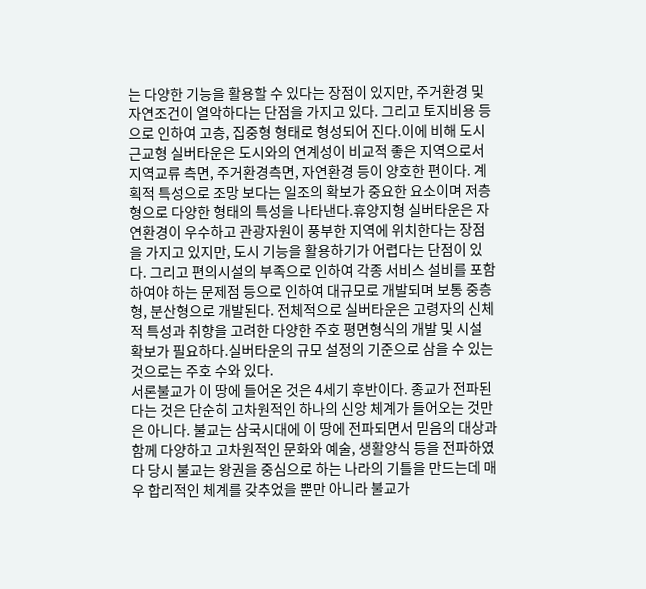는 다양한 기능을 활용할 수 있다는 장점이 있지만, 주거환경 및 자연조건이 열악하다는 단점을 가지고 있다. 그리고 토지비용 등으로 인하여 고층, 집중형 형태로 형성되어 진다.이에 비해 도시근교형 실버타운은 도시와의 연계성이 비교적 좋은 지역으로서 지역교류 측면, 주거환경측면, 자연환경 등이 양호한 편이다. 계획적 특성으로 조망 보다는 일조의 확보가 중요한 요소이며 저층형으로 다양한 형태의 특성을 나타낸다.휴양지형 실버타운은 자연환경이 우수하고 관광자원이 풍부한 지역에 위치한다는 장점을 가지고 있지만, 도시 기능을 활용하기가 어렵다는 단점이 있다. 그리고 편의시설의 부족으로 인하여 각종 서비스 설비를 포함하여야 하는 문제점 등으로 인하여 대규모로 개발되며 보통 중층형, 분산형으로 개발된다. 전체적으로 실버타운은 고령자의 신체적 특성과 취향을 고려한 다양한 주호 평면형식의 개발 및 시설 확보가 필요하다.실버타운의 규모 설정의 기준으로 삼을 수 있는 것으로는 주호 수와 있다.
서론불교가 이 땅에 들어온 것은 4세기 후반이다. 종교가 전파된다는 것은 단순히 고차원적인 하나의 신앙 체계가 들어오는 것만은 아니다. 불교는 삼국시대에 이 땅에 전파되면서 믿음의 대상과 함께 다양하고 고차원적인 문화와 예술, 생활양식 등을 전파하였다 당시 불교는 왕권을 중심으로 하는 나라의 기틀을 만드는데 매우 합리적인 체계를 갖추었을 뿐만 아니라 불교가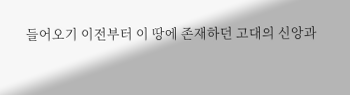들어오기 이전부터 이 땅에 존재하던 고대의 신앙과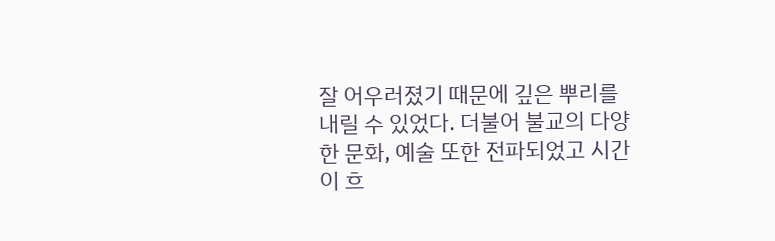잘 어우러졌기 때문에 깊은 뿌리를 내릴 수 있었다. 더불어 불교의 다양한 문화, 예술 또한 전파되었고 시간이 흐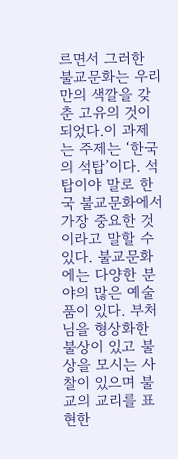르면서 그러한 불교문화는 우리만의 색깔을 갖춘 고유의 것이 되었다.이 과제는 주제는 ‘한국의 석탑’이다. 석탑이야 말로 한국 불교문화에서 가장 중요한 것 이라고 말할 수 있다. 불교문화에는 다양한 분야의 많은 예술품이 있다. 부처님을 형상화한 불상이 있고 불상을 모시는 사찰이 있으며 불교의 교리를 표현한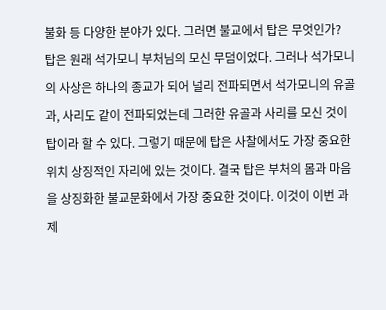불화 등 다양한 분야가 있다. 그러면 불교에서 탑은 무엇인가? 탑은 원래 석가모니 부처님의 모신 무덤이었다. 그러나 석가모니의 사상은 하나의 종교가 되어 널리 전파되면서 석가모니의 유골과, 사리도 같이 전파되었는데 그러한 유골과 사리를 모신 것이 탑이라 할 수 있다. 그렇기 때문에 탑은 사찰에서도 가장 중요한 위치 상징적인 자리에 있는 것이다. 결국 탑은 부처의 몸과 마음을 상징화한 불교문화에서 가장 중요한 것이다. 이것이 이번 과제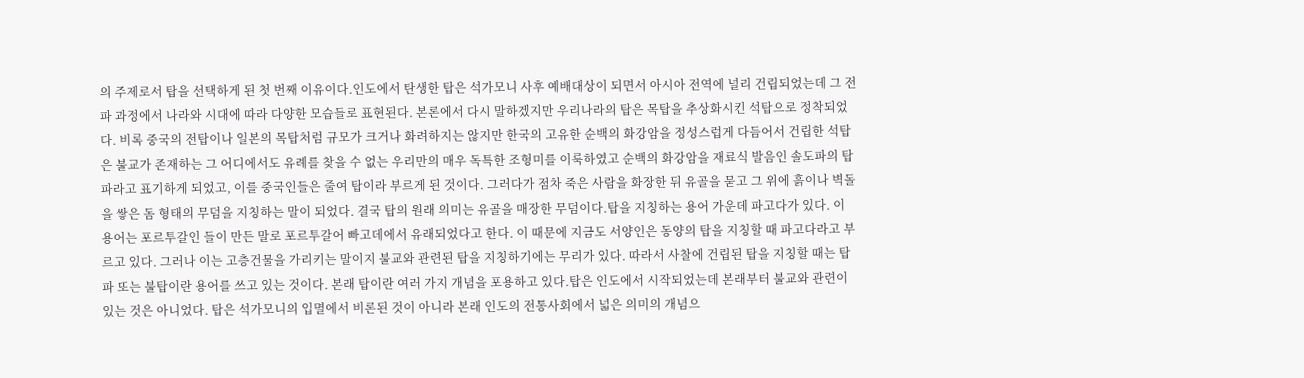의 주제로서 탑을 선택하게 된 첫 번째 이유이다.인도에서 탄생한 탑은 석가모니 사후 예배대상이 되면서 아시아 전역에 널리 건립되었는데 그 전파 과정에서 나라와 시대에 따라 다양한 모습들로 표현된다. 본론에서 다시 말하겠지만 우리나라의 탑은 목탑을 추상화시킨 석탑으로 정착되었다. 비록 중국의 전탑이나 일본의 목탑처럼 규모가 크거나 화려하지는 않지만 한국의 고유한 순백의 화강암을 정성스럽게 다듬어서 건립한 석탑은 불교가 존재하는 그 어디에서도 유례를 찾을 수 없는 우리만의 매우 독특한 조형미를 이룩하였고 순백의 화강암을 재료식 발음인 솔도파의 탑파라고 표기하게 되었고, 이를 중국인들은 줄여 탑이라 부르게 된 것이다. 그러다가 점차 죽은 사람을 화장한 뒤 유골을 묻고 그 위에 흙이나 벽돌을 쌓은 돔 형태의 무덤을 지칭하는 말이 되었다. 결국 탑의 원래 의미는 유골을 매장한 무덤이다.탑을 지칭하는 용어 가운데 파고다가 있다. 이 용어는 포르투갈인 들이 만든 말로 포르투갈어 빠고데에서 유래되었다고 한다. 이 때문에 지금도 서양인은 동양의 탑을 지칭할 때 파고다라고 부르고 있다. 그러나 이는 고층건물을 가리키는 말이지 불교와 관련된 탑을 지칭하기에는 무리가 있다. 따라서 사찰에 건립된 탑을 지칭할 때는 탑파 또는 불탑이란 용어를 쓰고 있는 것이다. 본래 탑이란 여러 가지 개념을 포용하고 있다.탑은 인도에서 시작되었는데 본래부터 불교와 관련이 있는 것은 아니었다. 탑은 석가모니의 입멸에서 비론된 것이 아니라 본래 인도의 전통사회에서 넓은 의미의 개념으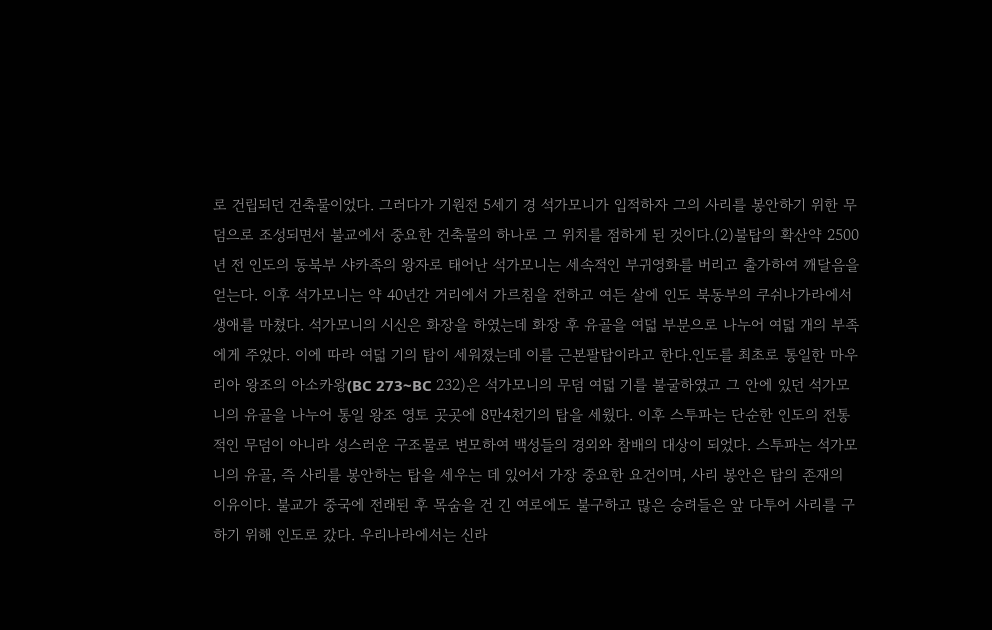로 건립되던 건축물이었다. 그러다가 기원전 5세기 경 석가모니가 입적하자 그의 사리를 봉안하기 위한 무덤으로 조성되면서 불교에서 중요한 건축물의 하나로 그 위치를 점하게 된 것이다.(2)불탑의 확산약 2500년 전 인도의 동북부 샤카족의 왕자로 태어난 석가모니는 세속적인 부귀영화를 버리고 출가하여 깨달음을 얻는다. 이후 석가모니는 약 40년간 거리에서 가르침을 전하고 여든 살에 인도 북동부의 쿠쉬나가라에서 생애를 마쳤다. 석가모니의 시신은 화장을 하였는데 화장 후 유골을 여덟 부분으로 나누어 여덟 개의 부족에게 주었다. 이에 따라 여덟 기의 탑이 세워졌는데 이를 근본팔탑이라고 한다.인도를 최초로 통일한 마우리아 왕조의 아소카왕(BC 273~BC 232)은 석가모니의 무덤 여덟 기를 불굴하였고 그 안에 있던 석가모니의 유골을 나누어 통일 왕조 영토 곳곳에 8만4천기의 탑을 세웠다. 이후 스투파는 단순한 인도의 전통적인 무덤이 아니라 성스러운 구조물로 변모하여 백성들의 경외와 참배의 대상이 되었다. 스투파는 석가모니의 유골, 즉 사리를 봉안하는 탑을 세우는 데 있어서 가장 중요한 요건이며, 사리 봉안은 탑의 존재의 이유이다. 불교가 중국에 전래된 후 목숨을 건 긴 여로에도 불구하고 많은 승려들은 앞 다투어 사리를 구하기 위해 인도로 갔다. 우리나라에서는 신라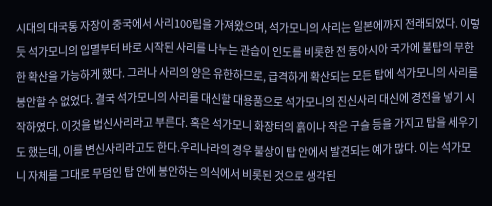시대의 대국통 자장이 중국에서 사리100립을 가져왔으며, 석가모니의 사리는 일본에까지 전래되었다. 이렇듯 석가모니의 입멸부터 바로 시작된 사리를 나누는 관습이 인도를 비롯한 전 동아시아 국가에 불탑의 무한한 확산을 가능하게 했다. 그러나 사리의 양은 유한하므로, 급격하게 확산되는 모든 탑에 석가모니의 사리를 봉안할 수 없었다. 결국 석가모니의 사리를 대신할 대용품으로 석가모니의 진신사리 대신에 경전을 넣기 시작하였다. 이것을 법신사리라고 부른다. 혹은 석가모니 화장터의 흙이나 작은 구슬 등을 가지고 탑을 세우기도 했는데, 이를 변신사리라고도 한다.우리나라의 경우 불상이 탑 안에서 발견되는 예가 많다. 이는 석가모니 자체를 그대로 무덤인 탑 안에 봉안하는 의식에서 비롯된 것으로 생각된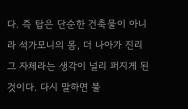다. 즉 탑은 단순한 건축물이 아니라 석가모니의 몸, 더 나아가 진리 그 자체라는 생각이 널리 퍼지게 된 것이다. 다시 말하면 불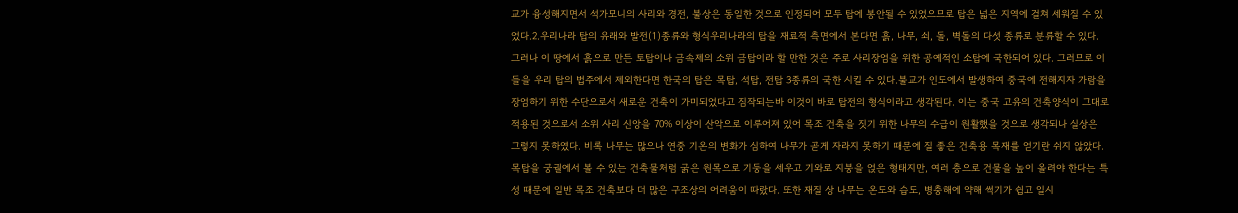교가 융성해지면서 석가모니의 사리와 경전, 불상은 동일한 것으로 인정되어 모두 탑에 봉안될 수 있었으므로 탑은 넓은 지역에 걸쳐 세워질 수 있었다.2.우리나라 탑의 유래와 발전(1)종류와 형식우리나라의 탑을 재료적 측면에서 본다면 흙, 나무, 쇠, 돌, 벽돌의 다섯 종류로 분류할 수 있다. 그러나 이 땅에서 흙으로 만든 토탑이나 금속제의 소위 금탑이라 할 만한 것은 주로 사리장엄을 위한 공예적인 소탑에 국한되어 있다. 그러므로 이들을 우리 탑의 법주에서 제외한다면 한국의 탑은 목탑, 석탑, 전탑 3종류의 국한 시킬 수 있다.불교가 인도에서 발생하여 중국에 전해지자 가람을 장엄하기 위한 수단으로서 새로운 건축이 가미되었다고 짐작되는바 이것이 바로 탑전의 형식이라고 생각된다. 이는 중국 고유의 건축양식이 그대로 적용된 것으로서 소위 사리 신앙을 70% 이상이 산악으로 이루어져 있어 목조 건축을 짓기 위한 나무의 수급이 원활했을 것으로 생각되나 실상은 그렇지 못하였다. 비록 나무는 많으나 연중 기온의 변화가 심하여 나무가 곧게 자라지 못하기 때문에 질 좋은 건축용 목재를 얻기란 쉬지 않았다. 목탑을 궁궐에서 볼 수 있는 건축물처럼 굵은 원목으로 기둥을 세우고 기와로 지붕을 얹은 형태지만, 여러 층으로 건물을 높이 올려야 한다는 특성 때문에 일반 목조 건축보다 더 많은 구조상의 어려움이 따랐다. 또한 재질 상 나무는 온도와 습도, 병충해에 약해 썩기가 쉽고 일시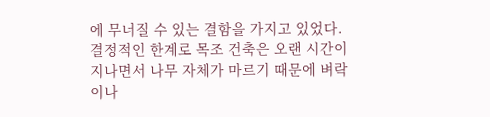에 무너질 수 있는 결함을 가지고 있었다. 결정적인 한계로 목조 건축은 오랜 시간이 지나면서 나무 자체가 마르기 때문에 벼락이나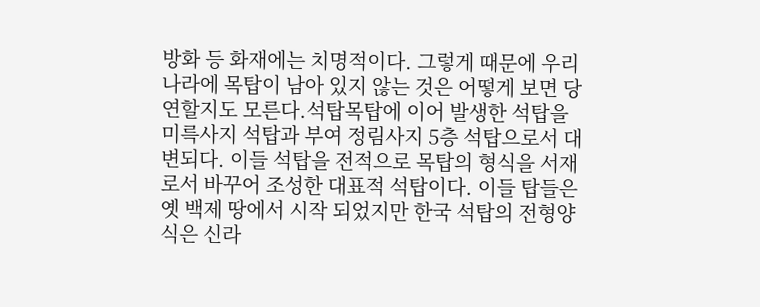방화 등 화재에는 치명적이다. 그렇게 때문에 우리나라에 목탑이 남아 있지 않는 것은 어떻게 보면 당연할지도 모른다.석탑목탑에 이어 발생한 석탑을 미륵사지 석탑과 부여 정림사지 5층 석탑으로서 대변되다. 이들 석탑을 전적으로 목탑의 형식을 서재로서 바꾸어 조성한 대표적 석탑이다. 이들 탑들은 옛 백제 땅에서 시작 되었지만 한국 석탑의 전형양식은 신라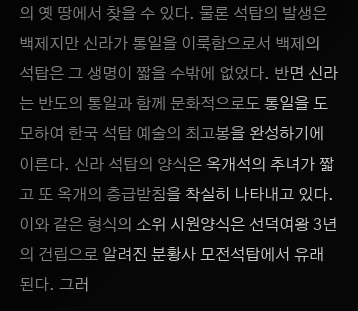의 옛 땅에서 찾을 수 있다. 물론 석탑의 발생은 백제지만 신라가 통일을 이룩함으로서 백제의 석탑은 그 생명이 짧을 수밖에 없었다. 반면 신라는 반도의 통일과 함께 문화적으로도 통일을 도모하여 한국 석탑 예술의 최고봉을 완성하기에 이른다. 신라 석탑의 양식은 옥개석의 추녀가 짧고 또 옥개의 층급받침을 착실히 나타내고 있다. 이와 같은 형식의 소위 시원양식은 선덕여왕 3년의 건립으로 알려진 분황사 모전석탑에서 유래된다. 그러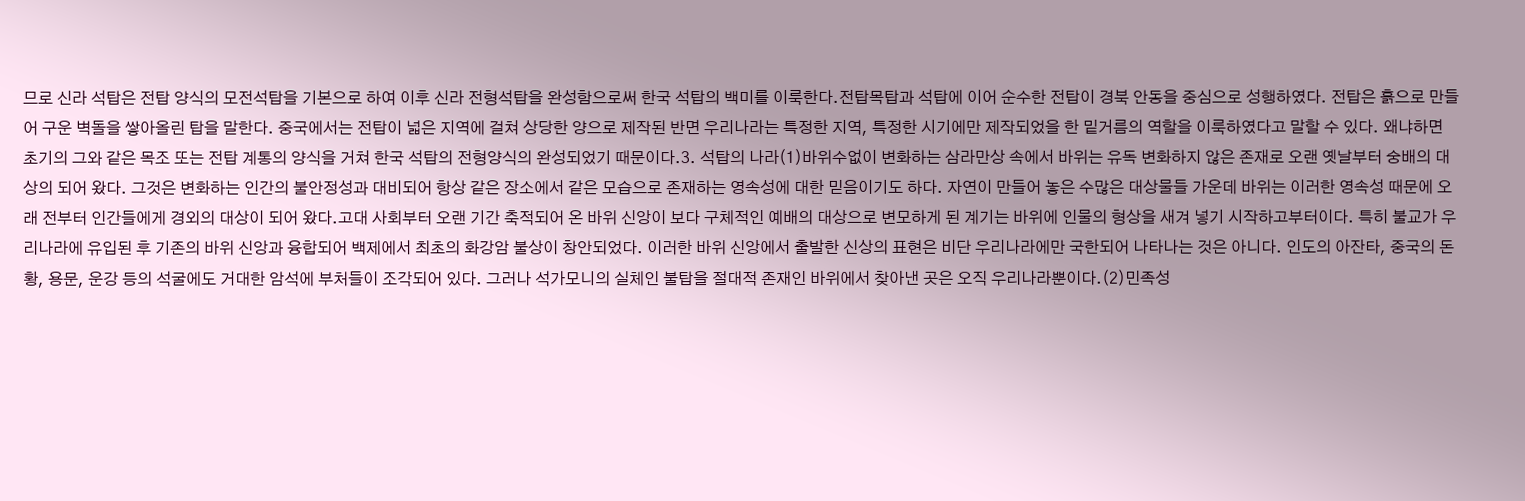므로 신라 석탑은 전탑 양식의 모전석탑을 기본으로 하여 이후 신라 전형석탑을 완성함으로써 한국 석탑의 백미를 이룩한다.전탑목탑과 석탑에 이어 순수한 전탑이 경북 안동을 중심으로 성행하였다. 전탑은 흙으로 만들어 구운 벽돌을 쌓아올린 탑을 말한다. 중국에서는 전탑이 넓은 지역에 걸쳐 상당한 양으로 제작된 반면 우리나라는 특정한 지역, 특정한 시기에만 제작되었을 한 밑거름의 역할을 이룩하였다고 말할 수 있다. 왜냐하면 초기의 그와 같은 목조 또는 전탑 계통의 양식을 거쳐 한국 석탑의 전형양식의 완성되었기 때문이다.3. 석탑의 나라(1)바위수없이 변화하는 삼라만상 속에서 바위는 유독 변화하지 않은 존재로 오랜 옛날부터 숭배의 대상의 되어 왔다. 그것은 변화하는 인간의 불안정성과 대비되어 항상 같은 장소에서 같은 모습으로 존재하는 영속성에 대한 믿음이기도 하다. 자연이 만들어 놓은 수많은 대상물들 가운데 바위는 이러한 영속성 때문에 오래 전부터 인간들에게 경외의 대상이 되어 왔다.고대 사회부터 오랜 기간 축적되어 온 바위 신앙이 보다 구체적인 예배의 대상으로 변모하게 된 계기는 바위에 인물의 형상을 새겨 넣기 시작하고부터이다. 특히 불교가 우리나라에 유입된 후 기존의 바위 신앙과 융합되어 백제에서 최초의 화강암 불상이 창안되었다. 이러한 바위 신앙에서 출발한 신상의 표현은 비단 우리나라에만 국한되어 나타나는 것은 아니다. 인도의 아잔타, 중국의 돈황, 용문, 운강 등의 석굴에도 거대한 암석에 부처들이 조각되어 있다. 그러나 석가모니의 실체인 불탑을 절대적 존재인 바위에서 찾아낸 곳은 오직 우리나라뿐이다.(2)민족성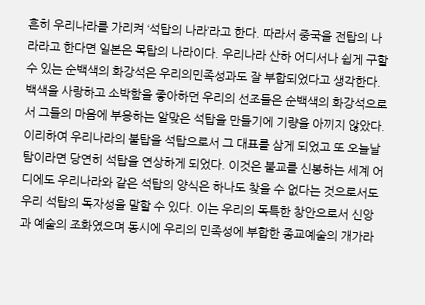흔히 우리나라를 가리켜 ‘석탑의 나라’라고 한다. 따라서 중국을 전탑의 나라라고 한다면 일본은 목탑의 나라이다. 우리나라 산하 어디서나 쉽게 구할 수 있는 순백색의 화강석은 우리의민족성과도 잘 부합되었다고 생각한다. 백색을 사랑하고 소박함을 좋아하던 우리의 선조들은 순백색의 화강석으로서 그들의 마음에 부응하는 알맞은 석탑을 만들기에 기량을 아끼지 않았다. 이리하여 우리나라의 불탑을 석탑으로서 그 대표를 삼게 되었고 또 오늘날 탐이라면 당연히 석탑을 연상하게 되었다. 이것은 불교를 신봉하는 세계 어디에도 우리나라와 같은 석탑의 양식은 하나도 찾을 수 없다는 것으로서도 우리 석탑의 독자성을 말할 수 있다. 이는 우리의 독특한 창안으로서 신앙과 예술의 조화였으며 동시에 우리의 민족성에 부합한 종교예술의 개가라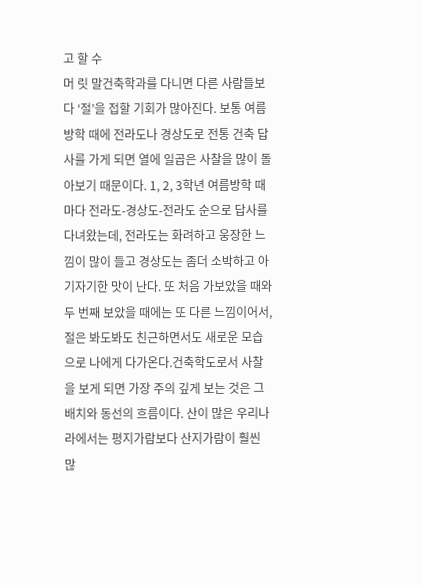고 할 수
머 릿 말건축학과를 다니면 다른 사람들보다 ‘절’을 접할 기회가 많아진다. 보통 여름방학 때에 전라도나 경상도로 전통 건축 답사를 가게 되면 열에 일곱은 사찰을 많이 돌아보기 때문이다. 1, 2, 3학년 여름방학 때마다 전라도-경상도-전라도 순으로 답사를 다녀왔는데, 전라도는 화려하고 웅장한 느낌이 많이 들고 경상도는 좀더 소박하고 아기자기한 맛이 난다. 또 처음 가보았을 때와 두 번째 보았을 때에는 또 다른 느낌이어서, 절은 봐도봐도 친근하면서도 새로운 모습으로 나에게 다가온다.건축학도로서 사찰을 보게 되면 가장 주의 깊게 보는 것은 그 배치와 동선의 흐름이다. 산이 많은 우리나라에서는 평지가람보다 산지가람이 훨씬 많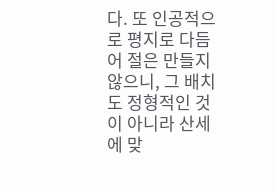다. 또 인공적으로 평지로 다듬어 절은 만들지 않으니, 그 배치도 정형적인 것이 아니라 산세에 맞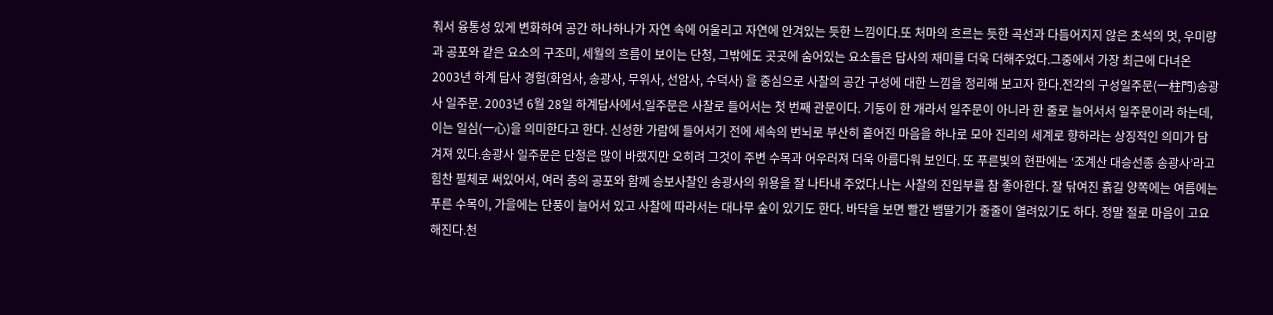춰서 융통성 있게 변화하여 공간 하나하나가 자연 속에 어울리고 자연에 안겨있는 듯한 느낌이다.또 처마의 흐르는 듯한 곡선과 다듬어지지 않은 초석의 멋, 우미량과 공포와 같은 요소의 구조미, 세월의 흐름이 보이는 단청, 그밖에도 곳곳에 숨어있는 요소들은 답사의 재미를 더욱 더해주었다.그중에서 가장 최근에 다녀온 2003년 하계 답사 경험(화엄사, 송광사, 무위사, 선암사, 수덕사) 을 중심으로 사찰의 공간 구성에 대한 느낌을 정리해 보고자 한다.전각의 구성일주문(一柱門)송광사 일주문. 2003년 6월 28일 하계답사에서.일주문은 사찰로 들어서는 첫 번째 관문이다. 기둥이 한 개라서 일주문이 아니라 한 줄로 늘어서서 일주문이라 하는데, 이는 일심(一心)을 의미한다고 한다. 신성한 가람에 들어서기 전에 세속의 번뇌로 부산히 흩어진 마음을 하나로 모아 진리의 세계로 향하라는 상징적인 의미가 담겨져 있다.송광사 일주문은 단청은 많이 바랬지만 오히려 그것이 주변 수목과 어우러져 더욱 아름다워 보인다. 또 푸른빛의 현판에는 ‘조계산 대승선종 송광사’라고 힘찬 필체로 써있어서, 여러 층의 공포와 함께 승보사찰인 송광사의 위용을 잘 나타내 주었다.나는 사찰의 진입부를 참 좋아한다. 잘 닦여진 흙길 양쪽에는 여름에는 푸른 수목이, 가을에는 단풍이 늘어서 있고 사찰에 따라서는 대나무 숲이 있기도 한다. 바닥을 보면 빨간 뱀딸기가 줄줄이 열려있기도 하다. 정말 절로 마음이 고요해진다.천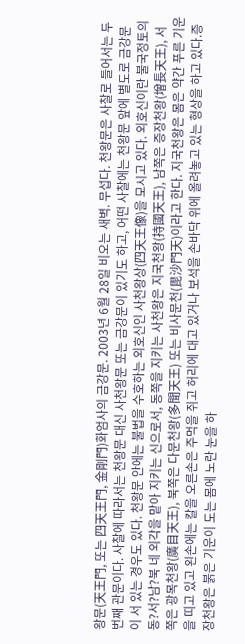왕문(天王門, 또는 四天王門, 金剛門)화엄사의 금강문. 2003년 6월 28일 비오는 새벽. 무섭다. 천왕문은 사찰로 들어서는 두 번째 관문이다. 사찰에 따라서는 천왕문 대신 사천왕문 또는 금강문이 있기도 하고, 어떤 사찰에는 천왕문 앞에 별도로 금강문이 서 있는 경우도 있다. 천왕문 안에는 불법을 수호하는 외호신인 사천왕상(四天王像)을 모시고 있다. 외호신이란 불국정토의 동?서?남?북 네 외각을 맡아 지키는 신으로서, 동쪽을 지키는 사천왕은 지국천왕(持國天王), 남쪽은 증장천왕(增長天王), 서쪽은 광목천왕(廣目天王), 북쪽은 다문천왕(多聞天王) 또는 비사문천(毘沙門天)이라고 한다. 지국천왕은 몸은 약간 푸른 기운을 띠고 있고 왼손에는 칼을 오른손은 주먹을 쥐고 허리에 대고 있거나 보석을 손바닥 위에 올려놓고 있는 형상을 하고 있다.증장천왕은 붉은 기운이 도는 몸에 노란 눈을 하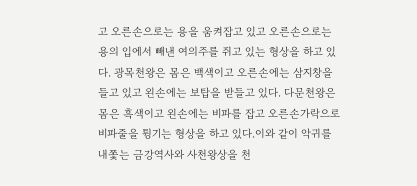고 오른손으로는 용을 움켜잡고 있고 오른손으로는 용의 입에서 빼낸 여의주를 쥐고 있는 형상을 하고 있다. 광목천왕은 몸은 백색이고 오른손에는 삼지창을 들고 있고 왼손에는 보탑을 받들고 있다. 다문천왕은 몸은 흑색이고 왼손에는 비파를 잡고 오른손가락으로 비파줄을 튕기는 형상을 하고 있다.이와 같이 악귀를 내쫓는 금강역사와 사천왕상을 천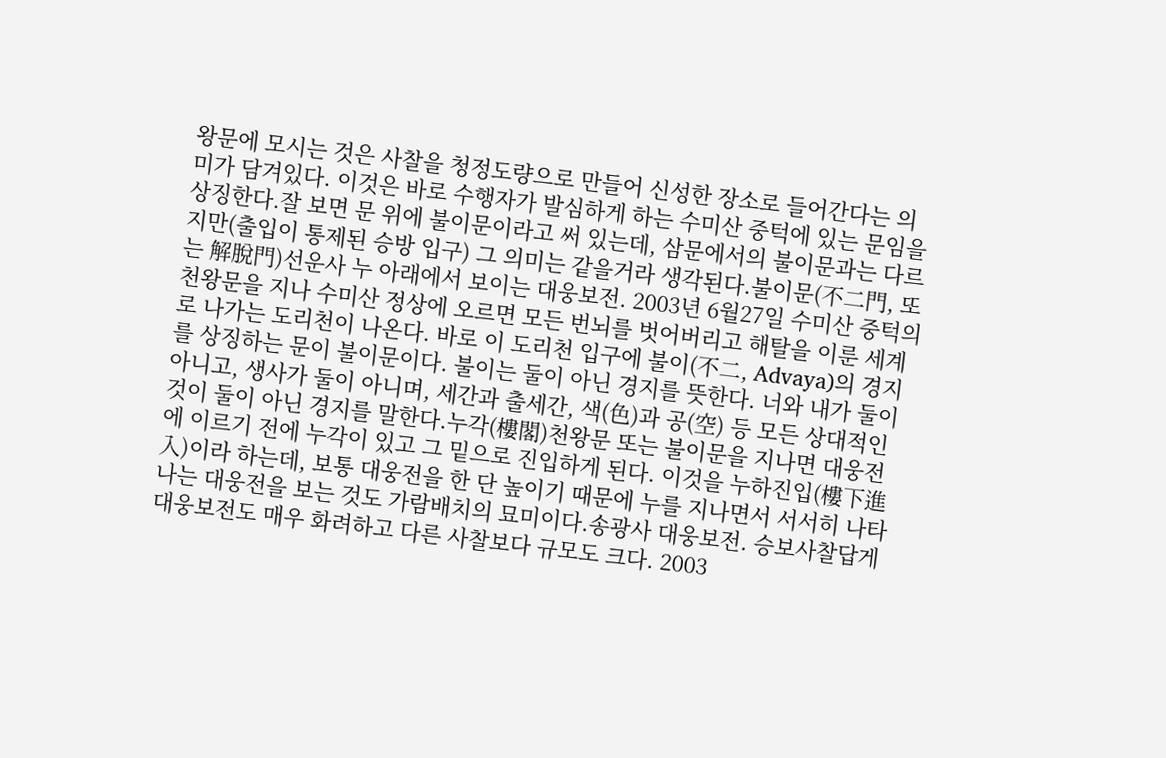왕문에 모시는 것은 사찰을 청정도량으로 만들어 신성한 장소로 들어간다는 의미가 담겨있다. 이것은 바로 수행자가 발심하게 하는 수미산 중턱에 있는 문임을 상징한다.잘 보면 문 위에 불이문이라고 써 있는데, 삼문에서의 불이문과는 다르지만(출입이 통제된 승방 입구) 그 의미는 같을거라 생각된다.불이문(不二門, 또는 解脫門)선운사 누 아래에서 보이는 대웅보전. 2003년 6월27일 수미산 중턱의 천왕문을 지나 수미산 정상에 오르면 모든 번뇌를 벗어버리고 해탈을 이룬 세계로 나가는 도리천이 나온다. 바로 이 도리천 입구에 불이(不二, Advaya)의 경지를 상징하는 문이 불이문이다. 불이는 둘이 아닌 경지를 뜻한다. 너와 내가 둘이 아니고, 생사가 둘이 아니며, 세간과 출세간, 색(色)과 공(空) 등 모든 상대적인 것이 둘이 아닌 경지를 말한다.누각(樓閣)천왕문 또는 불이문을 지나면 대웅전에 이르기 전에 누각이 있고 그 밑으로 진입하게 된다. 이것을 누하진입(樓下進入)이라 하는데, 보통 대웅전을 한 단 높이기 때문에 누를 지나면서 서서히 나타나는 대웅전을 보는 것도 가람배치의 묘미이다.송광사 대웅보전. 승보사찰답게 대웅보전도 매우 화려하고 다른 사찰보다 규모도 크다. 2003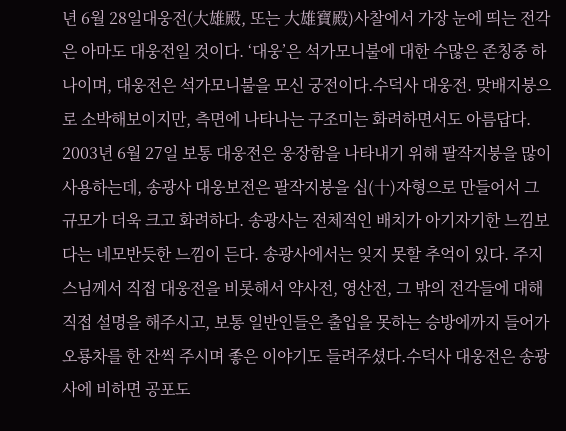년 6월 28일대웅전(大雄殿, 또는 大雄寶殿)사찰에서 가장 눈에 띄는 전각은 아마도 대웅전일 것이다. ‘대웅’은 석가모니불에 대한 수많은 존칭중 하나이며, 대웅전은 석가모니불을 모신 궁전이다.수덕사 대웅전. 맞배지붕으로 소박해보이지만, 측면에 나타나는 구조미는 화려하면서도 아름답다. 2003년 6월 27일 보통 대웅전은 웅장함을 나타내기 위해 팔작지붕을 많이 사용하는데, 송광사 대웅보전은 팔작지붕을 십(十)자형으로 만들어서 그 규모가 더욱 크고 화려하다. 송광사는 전체적인 배치가 아기자기한 느낌보다는 네모반듯한 느낌이 든다. 송광사에서는 잊지 못할 추억이 있다. 주지스님께서 직접 대웅전을 비롯해서 약사전, 영산전, 그 밖의 전각들에 대해 직접 설명을 해주시고, 보통 일반인들은 출입을 못하는 승방에까지 들어가 오룡차를 한 잔씩 주시며 좋은 이야기도 들려주셨다.수덕사 대웅전은 송광사에 비하면 공포도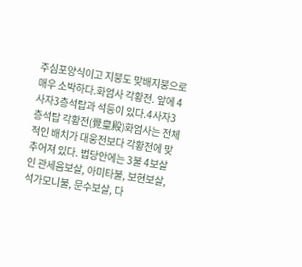주심포양식이고 지붕도 맞배지붕으로 매우 소박하다.화엄사 각황전. 앞에 4사자3층석탑과 석등이 있다.4사자3층석탑 각황전(覺皇殿)화엄사는 전체적인 배치가 대웅전보다 각황전에 맞추어져 있다. 법당안에는 3불 4보살인 관세음보살, 아미타불, 보현보살, 석가모니불, 문수보살, 다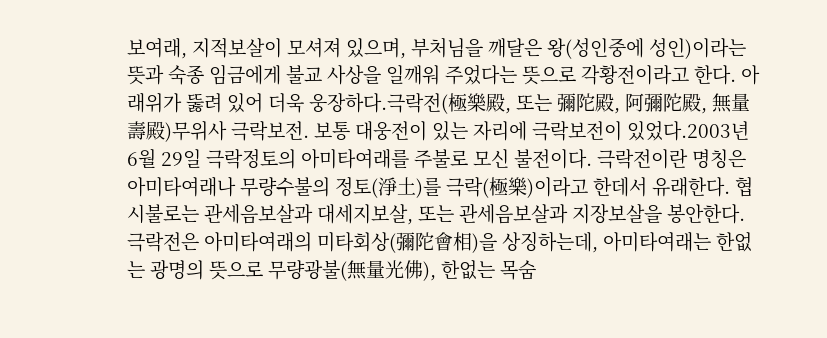보여래, 지적보살이 모셔져 있으며, 부처님을 깨달은 왕(성인중에 성인)이라는 뜻과 숙종 임금에게 불교 사상을 일깨워 주었다는 뜻으로 각황전이라고 한다. 아래위가 뚫려 있어 더욱 웅장하다.극락전(極樂殿, 또는 彌陀殿, 阿彌陀殿, 無量壽殿)무위사 극락보전. 보통 대웅전이 있는 자리에 극락보전이 있었다.2003년 6월 29일 극락정토의 아미타여래를 주불로 모신 불전이다. 극락전이란 명칭은 아미타여래나 무량수불의 정토(淨土)를 극락(極樂)이라고 한데서 유래한다. 협시불로는 관세음보살과 대세지보살, 또는 관세음보살과 지장보살을 봉안한다.극락전은 아미타여래의 미타회상(彌陀會相)을 상징하는데, 아미타여래는 한없는 광명의 뜻으로 무량광불(無量光佛), 한없는 목숨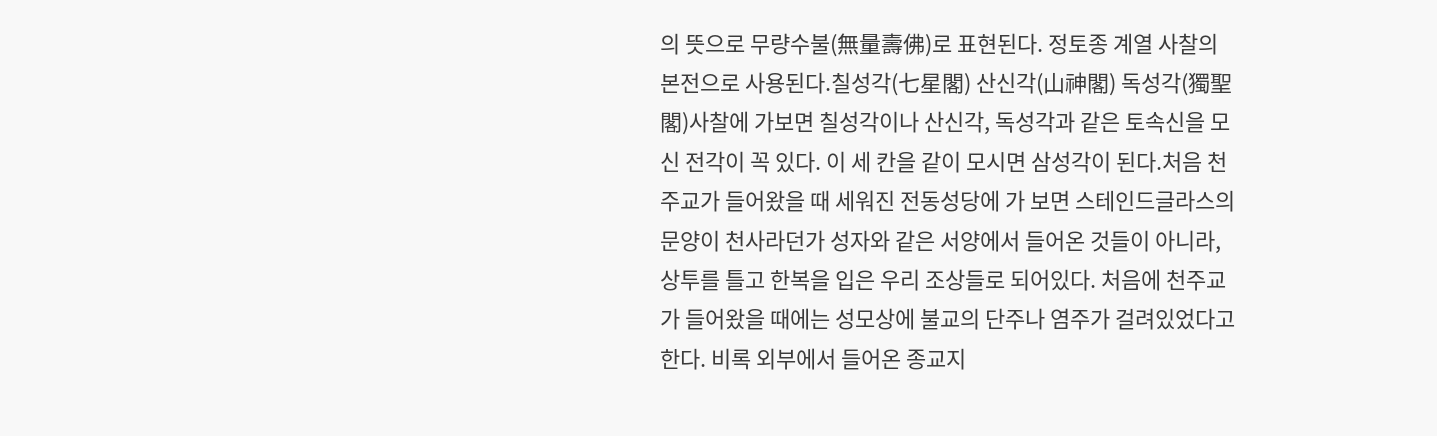의 뜻으로 무량수불(無量壽佛)로 표현된다. 정토종 계열 사찰의 본전으로 사용된다.칠성각(七星閣) 산신각(山神閣) 독성각(獨聖閣)사찰에 가보면 칠성각이나 산신각, 독성각과 같은 토속신을 모신 전각이 꼭 있다. 이 세 칸을 같이 모시면 삼성각이 된다.처음 천주교가 들어왔을 때 세워진 전동성당에 가 보면 스테인드글라스의 문양이 천사라던가 성자와 같은 서양에서 들어온 것들이 아니라, 상투를 틀고 한복을 입은 우리 조상들로 되어있다. 처음에 천주교가 들어왔을 때에는 성모상에 불교의 단주나 염주가 걸려있었다고 한다. 비록 외부에서 들어온 종교지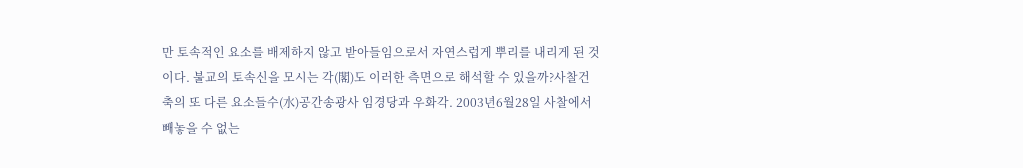만 토속적인 요소를 배제하지 않고 받아들임으로서 자연스럽게 뿌리를 내리게 된 것이다. 불교의 토속신을 모시는 각(閣)도 이러한 측면으로 해석할 수 있을까?사찰건축의 또 다른 요소들수(水)공간송광사 임경당과 우화각. 2003년6월28일 사찰에서 빼놓을 수 없는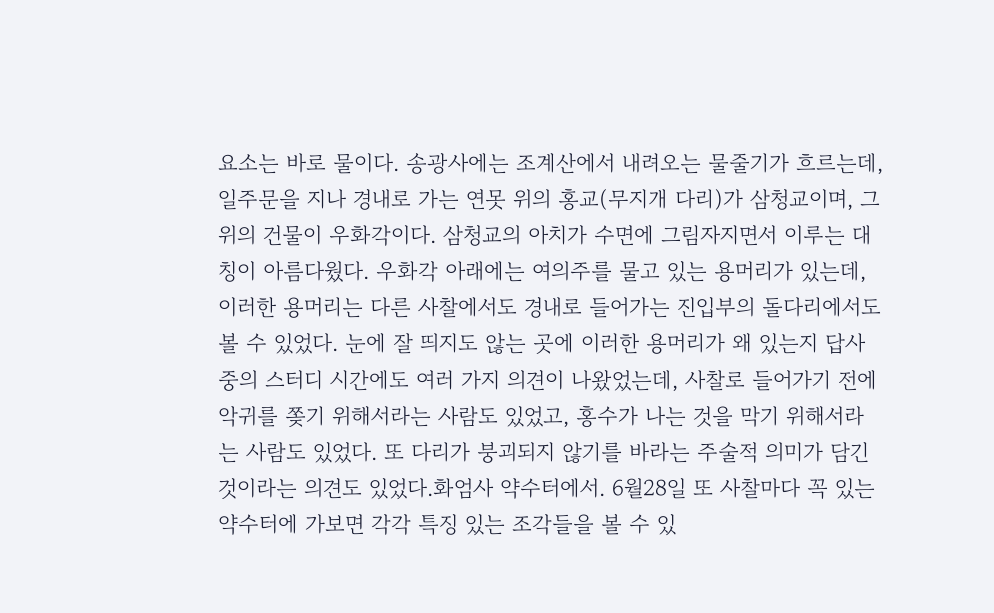요소는 바로 물이다. 송광사에는 조계산에서 내려오는 물줄기가 흐르는데, 일주문을 지나 경내로 가는 연못 위의 홍교(무지개 다리)가 삼청교이며, 그 위의 건물이 우화각이다. 삼청교의 아치가 수면에 그림자지면서 이루는 대칭이 아름다웠다. 우화각 아래에는 여의주를 물고 있는 용머리가 있는데, 이러한 용머리는 다른 사찰에서도 경내로 들어가는 진입부의 돌다리에서도 볼 수 있었다. 눈에 잘 띄지도 않는 곳에 이러한 용머리가 왜 있는지 답사중의 스터디 시간에도 여러 가지 의견이 나왔었는데, 사찰로 들어가기 전에 악귀를 쫒기 위해서라는 사람도 있었고, 홍수가 나는 것을 막기 위해서라는 사람도 있었다. 또 다리가 붕괴되지 않기를 바라는 주술적 의미가 담긴 것이라는 의견도 있었다.화엄사 약수터에서. 6월28일 또 사찰마다 꼭 있는 약수터에 가보면 각각 특징 있는 조각들을 볼 수 있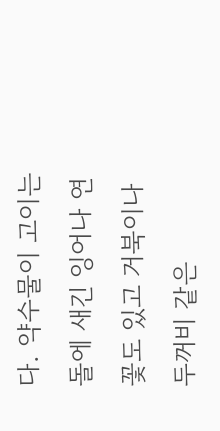다. 약수물이 고이는 돌에 새긴 잉어나 연꽃도 있고 거북이나 두꺼비 같은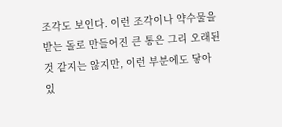조각도 보인다. 이런 조각이나 약수물을 받는 돌로 만들어진 큰 통은 그리 오래된 것 같지는 않지만, 이런 부분에도 닿아 있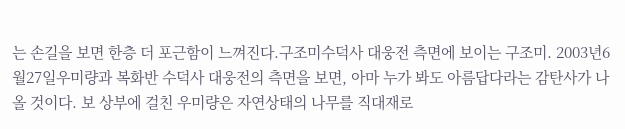는 손길을 보면 한층 더 포근함이 느껴진다.구조미수덕사 대웅전 측면에 보이는 구조미. 2003년6월27일우미량과 복화반 수덕사 대웅전의 측면을 보면, 아마 누가 봐도 아름답다라는 감탄사가 나올 것이다. 보 상부에 걸친 우미량은 자연상태의 나무를 직대재로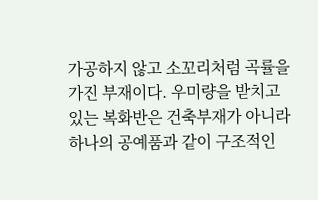가공하지 않고 소꼬리처럼 곡률을 가진 부재이다. 우미량을 받치고 있는 복화반은 건축부재가 아니라 하나의 공예품과 같이 구조적인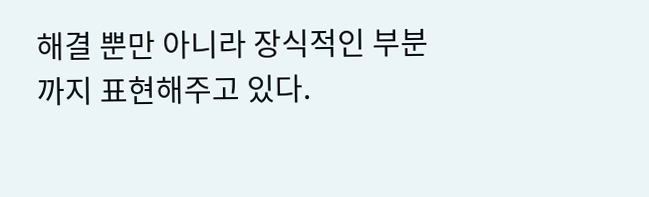해결 뿐만 아니라 장식적인 부분까지 표현해주고 있다.